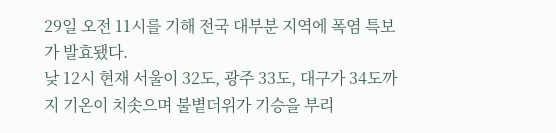29일 오전 11시를 기해 전국 대부분 지역에 폭염 특보가 발효됐다.
낮 12시 현재 서울이 32도, 광주 33도, 대구가 34도까지 기온이 치솟으며 불볕더위가 기승을 부리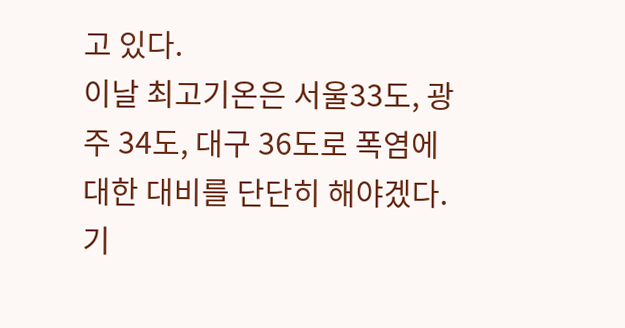고 있다.
이날 최고기온은 서울33도, 광주 34도, 대구 36도로 폭염에 대한 대비를 단단히 해야겠다.
기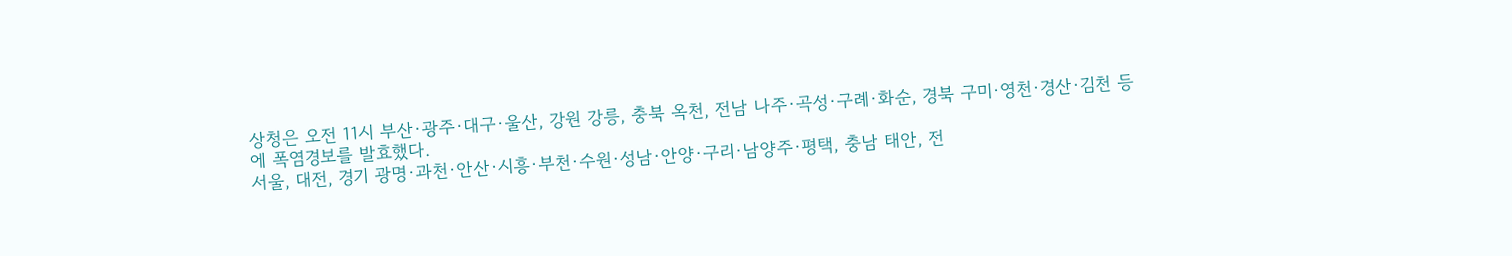상청은 오전 11시 부산·광주·대구·울산, 강원 강릉, 충북 옥천, 전남 나주·곡성·구례·화순, 경북 구미·영천·경산·김천 등에 폭염경보를 발효했다.
서울, 대전, 경기 광명·과천·안산·시흥·부천·수원·성남·안양·구리·남양주·평택, 충남 태안, 전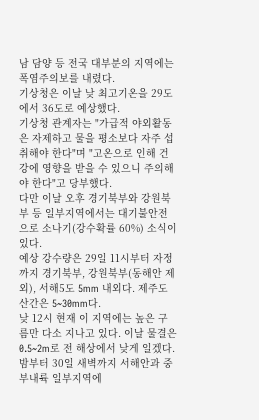남 담양 등 전국 대부분의 지역에는 폭염주의보를 내렸다.
기상청은 이날 낮 최고기온을 29도에서 36도로 예상했다.
기상청 관계자는 "가급적 야외활동은 자제하고 물을 평소보다 자주 섭취해야 한다"며 "고온으로 인해 건강에 영향을 받을 수 있으니 주의해야 한다"고 당부했다.
다만 이날 오후 경기북부와 강원북부 등 일부지역에서는 대기불안전으로 소나기(강수확률 60%) 소식이 있다.
예상 강수량은 29일 11시부터 자정까지 경기북부, 강원북부(동해안 제외), 서해5도 5mm 내외다. 제주도 산간은 5~30mm다.
낮 12시 현재 이 지역에는 높은 구름만 다소 지나고 있다. 이날 물결은 0.5~2m로 전 해상에서 낮게 일겠다.
밤부터 30일 새벽까지 서해안과 중부내륙 일부지역에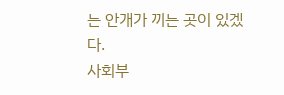는 안개가 끼는 곳이 있겠다.
사회부